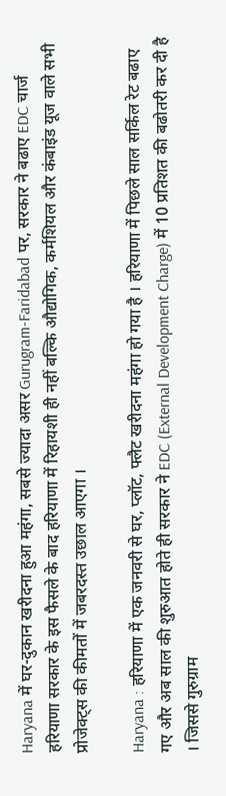Haryana में घर-दुकान खरीदना हुआ महंगा, सबसे ज्यादा असर Gurugram-Faridabad पर, सरकार ने बढाए EDC चार्ज
हरियाणा सरकार के इस फैसले के बाद हरियाणा में रिहायशी ही नहीं बल्कि औद्योगिक, कर्मशियल और कंबाइंड यूज वाले सभी प्रोजेक्ट्स की कीमतों में जबरदस्त उछाल आएगा ।

Haryana : हरियाणा में एक जनवरी से घर, प्लॉट, फ्लैट खरीदना महंगा हो गया है । हरियाणा में पिछले साल सर्किल रेट बढाए गए और अब साल की शुरुआत होते ही सरकार ने EDC (External Development Charge) में 10 प्रतिशत की बढोतरी कर दी है । जिससे गुरुग्राम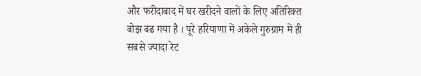और फरीदाबाद में घर खरीदने वालों के लिए अतिरिक्त बोझ बढ गया है । पूरे हरियाणा में अकेले गुरुग्राम में ही सबसे ज्यादा रेट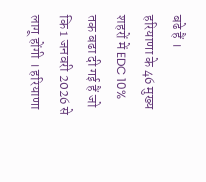बढे हैं ।
हरियाणा के 46 मुख्य शहरों में EDC 10% तक बढा दी गई हैं जो कि 1 जनवरी 2026 से लागू होंगी । हरियाणा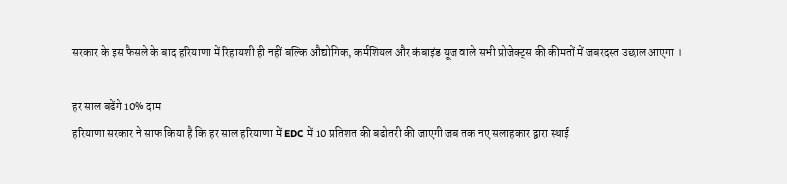सरकार के इस फैसले के बाद हरियाणा में रिहायशी ही नहीं बल्कि औद्योगिक, कर्मशियल और कंबाइंड यूज वाले सभी प्रोजेक्ट्स की कीमतों में जबरदस्त उछाल आएगा ।

हर साल बढेंगे 10% दाम
हरियाणा सरकार ने साफ किया है कि हर साल हरियाणा में EDC में 10 प्रतिशत की बढोतरी की जाएगी जब तक नए सलाहकार द्वारा स्थाई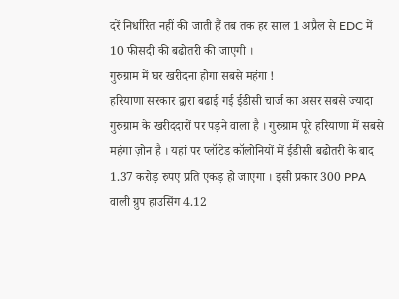दरें निर्धारित नहीं की जाती हैं तब तक हर साल 1 अप्रैल से EDC में 10 फीसदी की बढोतरी की जाएगी ।
गुरुग्राम में घर खरीदना होगा सबसे महंगा !
हरियाणा सरकार द्वारा बढाई गई ईडीसी चार्ज का असर सबसे ज्यादा गुरुग्राम के खरीददारों पर पड़ने वाला है । गुरुग्राम पूरे हरियाणा में सबसे महंगा ज़ोन है । यहां पर प्लॉटेड कॉलोनियों में ईडीसी बढोतरी के बाद 1.37 करोड़ रुपए प्रति एकड़ हो जाएगा । इसी प्रकार 300 PPA वाली ग्रुप हाउसिंग 4.12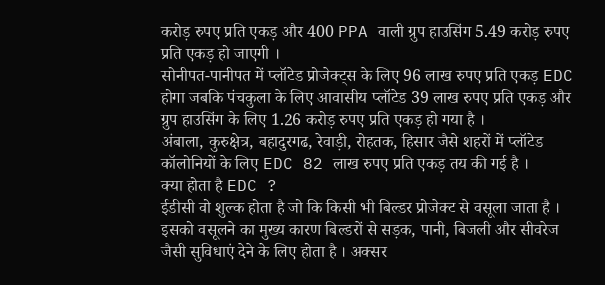करोड़ रुपए प्रति एकड़ और 400 PPA वाली ग्रुप हाउसिंग 5.49 करोड़ रुपए प्रति एकड़ हो जाएगी ।
सोनीपत-पानीपत में प्लॉटेड प्रोजेक्ट्स के लिए 96 लाख रुपए प्रति एकड़ EDC होगा जबकि पंचकुला के लिए आवासीय प्लॉटेड 39 लाख रुपए प्रति एकड़ और ग्रुप हाउसिंग के लिए 1.26 करोड़ रुपए प्रति एकड़ हो गया है ।
अंबाला, कुरुक्षेत्र, बहादुरगढ, रेवाड़ी, रोहतक, हिसार जैसे शहरों में प्लॉटेड कॉलोनियों के लिए EDC 82 लाख रुपए प्रति एकड़ तय की गई है ।
क्या होता है EDC ?
ईडीसी वो शुल्क होता है जो कि किसी भी बिल्डर प्रोजेक्ट से वसूला जाता है । इसको वसूलने का मुख्य कारण बिल्डरों से सड़क, पानी, बिजली और सीवरेज जैसी सुविधाएं देने के लिए होता है । अक्सर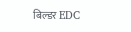बिल्डर EDC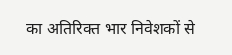का अतिरिक्त भार निवेशकों से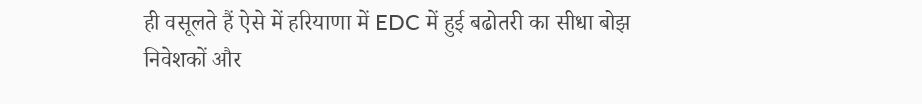ही वसूलते हैं ऐसे में हरियाणा में EDC में हुई बढोतरी का सीधा बोझ निवेशकों और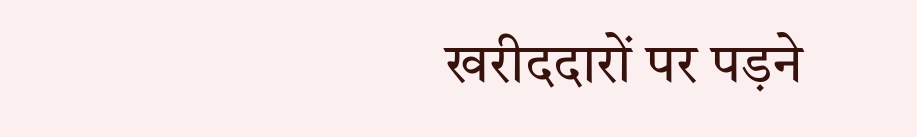खरीददारों पर पड़ने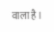वाला है ।